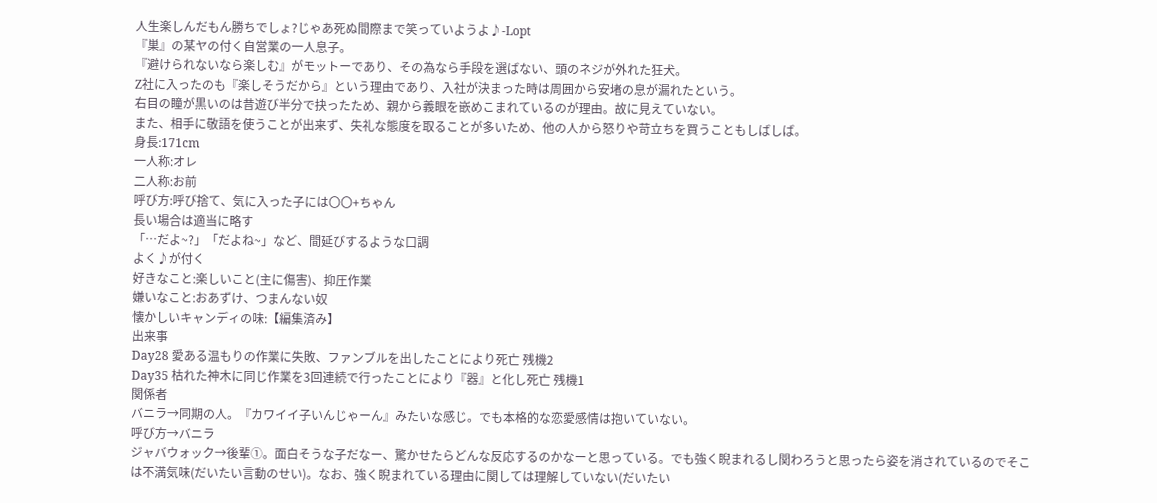人生楽しんだもん勝ちでしょ?じゃあ死ぬ間際まで笑っていようよ♪-Lopt
『巣』の某ヤの付く自営業の一人息子。
『避けられないなら楽しむ』がモットーであり、その為なら手段を選ばない、頭のネジが外れた狂犬。
Z社に入ったのも『楽しそうだから』という理由であり、入社が決まった時は周囲から安堵の息が漏れたという。
右目の瞳が黒いのは昔遊び半分で抉ったため、親から義眼を嵌めこまれているのが理由。故に見えていない。
また、相手に敬語を使うことが出来ず、失礼な態度を取ることが多いため、他の人から怒りや苛立ちを買うこともしばしば。
身長:171cm
一人称:オレ
二人称:お前
呼び方:呼び捨て、気に入った子には〇〇+ちゃん
長い場合は適当に略す
「…だよ~?」「だよね~」など、間延びするような口調
よく♪が付く
好きなこと:楽しいこと(主に傷害)、抑圧作業
嫌いなこと:おあずけ、つまんない奴
懐かしいキャンディの味:【編集済み】
出来事
Day28 愛ある温もりの作業に失敗、ファンブルを出したことにより死亡 残機2
Day35 枯れた神木に同じ作業を3回連続で行ったことにより『器』と化し死亡 残機1
関係者
バニラ→同期の人。『カワイイ子いんじゃーん』みたいな感じ。でも本格的な恋愛感情は抱いていない。
呼び方→バニラ
ジャバウォック→後輩①。面白そうな子だなー、驚かせたらどんな反応するのかなーと思っている。でも強く睨まれるし関わろうと思ったら姿を消されているのでそこは不満気味(だいたい言動のせい)。なお、強く睨まれている理由に関しては理解していない(だいたい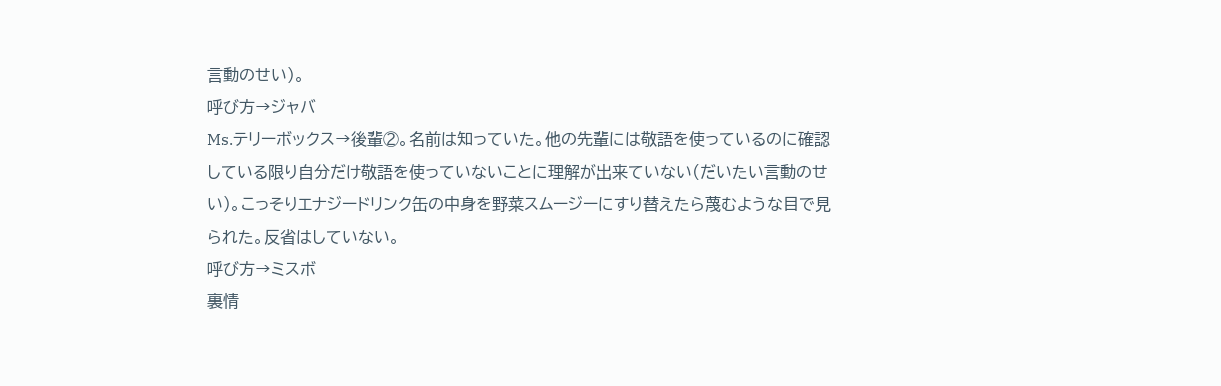言動のせい)。
呼び方→ジャバ
Ms.テリーボックス→後輩②。名前は知っていた。他の先輩には敬語を使っているのに確認している限り自分だけ敬語を使っていないことに理解が出来ていない(だいたい言動のせい)。こっそりエナジードリンク缶の中身を野菜スムージーにすり替えたら蔑むような目で見られた。反省はしていない。
呼び方→ミスボ
裏情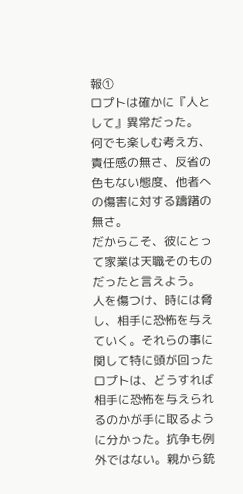報①
ロプトは確かに『人として』異常だった。
何でも楽しむ考え方、責任感の無さ、反省の色もない態度、他者への傷害に対する躊躇の無さ。
だからこそ、彼にとって家業は天職そのものだったと言えよう。
人を傷つけ、時には脅し、相手に恐怖を与えていく。それらの事に関して特に頭が回ったロプトは、どうすれば相手に恐怖を与えられるのかが手に取るように分かった。抗争も例外ではない。親から銃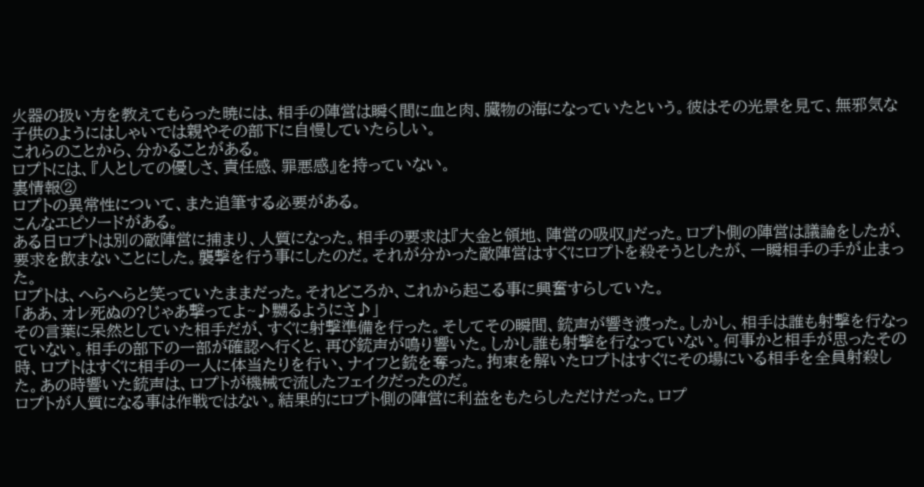火器の扱い方を教えてもらった暁には、相手の陣営は瞬く間に血と肉、臓物の海になっていたという。彼はその光景を見て、無邪気な子供のようにはしゃいでは親やその部下に自慢していたらしい。
これらのことから、分かることがある。
ロプトには、『人としての優しさ、責任感、罪悪感』を持っていない。
裏情報②
ロプトの異常性について、また追筆する必要がある。
こんなエピソードがある。
ある日ロプトは別の敵陣営に捕まり、人質になった。相手の要求は『大金と領地、陣営の吸収』だった。ロプト側の陣営は議論をしたが、要求を飲まないことにした。襲撃を行う事にしたのだ。それが分かった敵陣営はすぐにロプトを殺そうとしたが、一瞬相手の手が止まった。
ロプトは、へらへらと笑っていたままだった。それどころか、これから起こる事に興奮すらしていた。
「ああ、オレ死ぬの?じゃあ撃ってよ~♪嬲るようにさ♪」
その言葉に呆然としていた相手だが、すぐに射撃準備を行った。そしてその瞬間、銃声が響き渡った。しかし、相手は誰も射撃を行なっていない。相手の部下の一部が確認へ行くと、再び銃声が鳴り響いた。しかし誰も射撃を行なっていない。何事かと相手が思ったその時、ロプトはすぐに相手の一人に体当たりを行い、ナイフと銃を奪った。拘束を解いたロプトはすぐにその場にいる相手を全員射殺した。あの時響いた銃声は、ロプトが機械で流したフェイクだったのだ。
ロプトが人質になる事は作戦ではない。結果的にロプト側の陣営に利益をもたらしただけだった。ロプ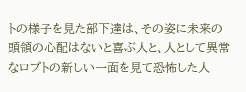トの様子を見た部下達は、その姿に未来の頭領の心配はないと喜ぶ人と、人として異常なロプトの新しい一面を見て恐怖した人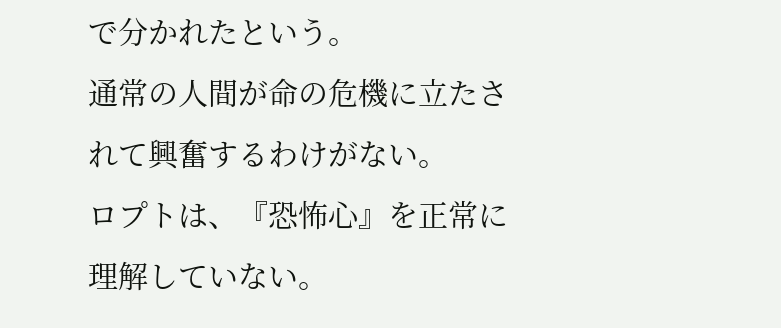で分かれたという。
通常の人間が命の危機に立たされて興奮するわけがない。
ロプトは、『恐怖心』を正常に理解していない。